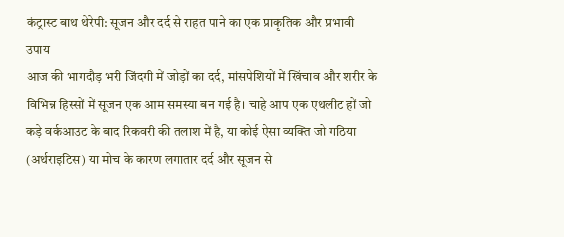कंट्रास्ट बाथ थेरेपी: सूजन और दर्द से राहत पाने का एक प्राकृतिक और प्रभावी उपाय
आज की भागदौड़ भरी जिंदगी में जोड़ों का दर्द, मांसपेशियों में खिंचाव और शरीर के विभिन्न हिस्सों में सूजन एक आम समस्या बन गई है। चाहे आप एक एथलीट हों जो कड़े वर्कआउट के बाद रिकवरी की तलाश में है, या कोई ऐसा व्यक्ति जो गठिया (अर्थराइटिस) या मोच के कारण लगातार दर्द और सूजन से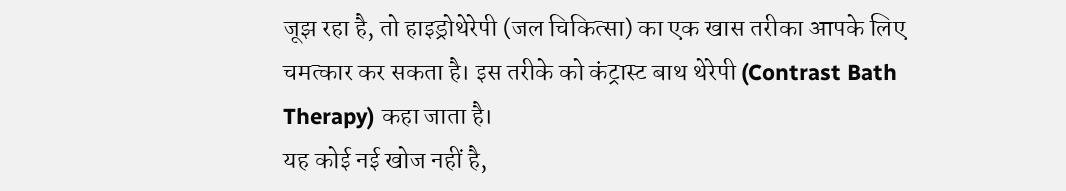जूझ रहा है, तो हाइड्रोथेरेपी (जल चिकित्सा) का एक खास तरीका आपके लिए चमत्कार कर सकता है। इस तरीके को कंट्रास्ट बाथ थेरेपी (Contrast Bath Therapy) कहा जाता है।
यह कोई नई खोज नहीं है,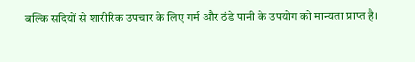बल्कि सदियों से शारीरिक उपचार के लिए गर्म और ठंडे पानी के उपयोग को मान्यता प्राप्त है।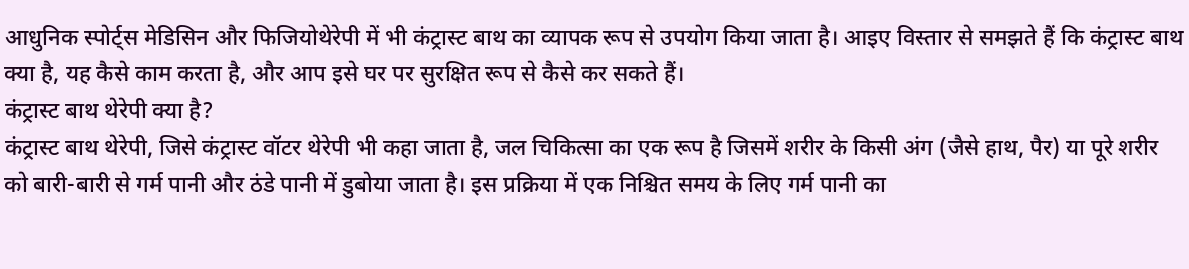आधुनिक स्पोर्ट्स मेडिसिन और फिजियोथेरेपी में भी कंट्रास्ट बाथ का व्यापक रूप से उपयोग किया जाता है। आइए विस्तार से समझते हैं कि कंट्रास्ट बाथ क्या है, यह कैसे काम करता है, और आप इसे घर पर सुरक्षित रूप से कैसे कर सकते हैं।
कंट्रास्ट बाथ थेरेपी क्या है?
कंट्रास्ट बाथ थेरेपी, जिसे कंट्रास्ट वॉटर थेरेपी भी कहा जाता है, जल चिकित्सा का एक रूप है जिसमें शरीर के किसी अंग (जैसे हाथ, पैर) या पूरे शरीर को बारी-बारी से गर्म पानी और ठंडे पानी में डुबोया जाता है। इस प्रक्रिया में एक निश्चित समय के लिए गर्म पानी का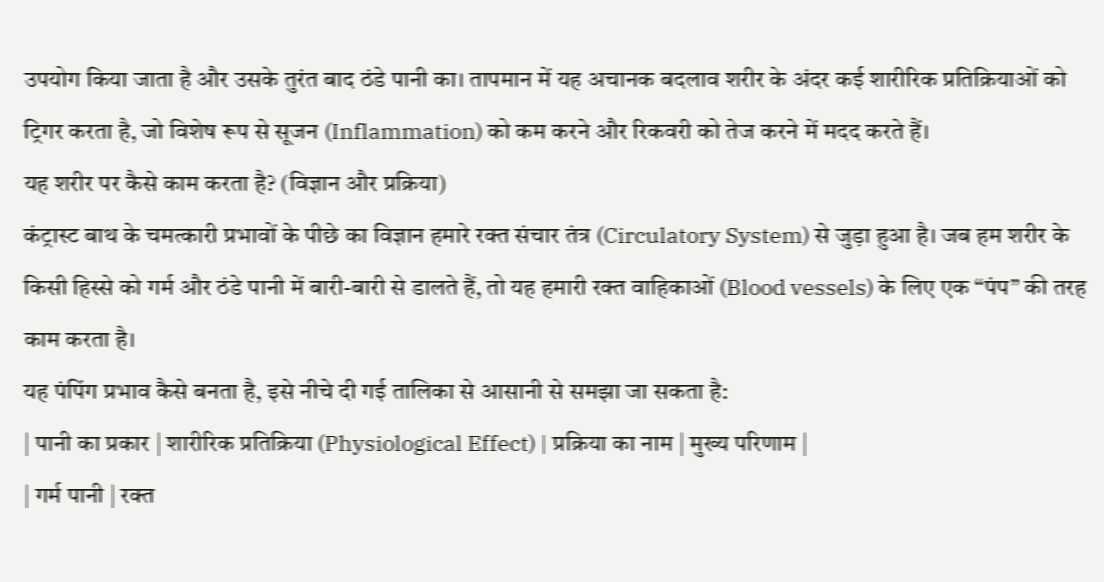उपयोग किया जाता है और उसके तुरंत बाद ठंडे पानी का। तापमान में यह अचानक बदलाव शरीर के अंदर कई शारीरिक प्रतिक्रियाओं को ट्रिगर करता है, जो विशेष रूप से सूजन (Inflammation) को कम करने और रिकवरी को तेज करने में मदद करते हैं।
यह शरीर पर कैसे काम करता है? (विज्ञान और प्रक्रिया)
कंट्रास्ट बाथ के चमत्कारी प्रभावों के पीछे का विज्ञान हमारे रक्त संचार तंत्र (Circulatory System) से जुड़ा हुआ है। जब हम शरीर के किसी हिस्से को गर्म और ठंडे पानी में बारी-बारी से डालते हैं, तो यह हमारी रक्त वाहिकाओं (Blood vessels) के लिए एक “पंप” की तरह काम करता है।
यह पंपिंग प्रभाव कैसे बनता है, इसे नीचे दी गई तालिका से आसानी से समझा जा सकता है:
| पानी का प्रकार | शारीरिक प्रतिक्रिया (Physiological Effect) | प्रक्रिया का नाम | मुख्य परिणाम |
| गर्म पानी | रक्त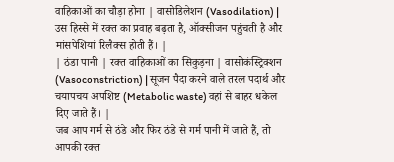वाहिकाओं का चौड़ा होना | वासोडिलेशन (Vasodilation) | उस हिस्से में रक्त का प्रवाह बढ़ता है, ऑक्सीजन पहुंचती है और मांसपेशियां रिलैक्स होती हैं। |
| ठंडा पानी | रक्त वाहिकाओं का सिकुड़ना | वासोकंस्ट्रिक्शन (Vasoconstriction) | सूजन पैदा करने वाले तरल पदार्थ और चयापचय अपशिष्ट (Metabolic waste) वहां से बाहर धकेल दिए जाते हैं। |
जब आप गर्म से ठंडे और फिर ठंडे से गर्म पानी में जाते हैं, तो आपकी रक्त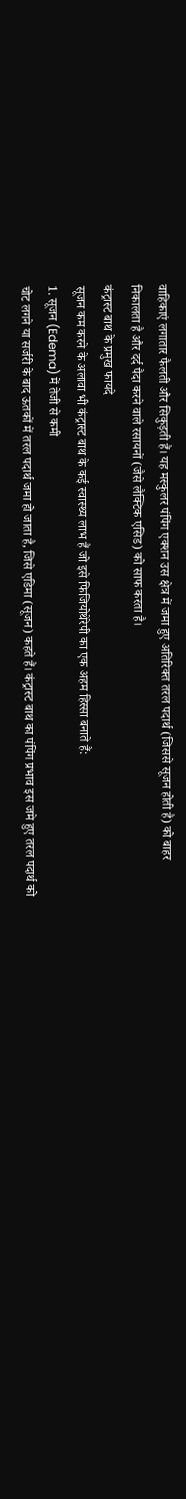वाहिकाएं लगातार फैलती और सिकुड़ती हैं। यह मस्कुलर पंपिंग एक्शन उस क्षेत्र में जमा हुए अतिरिक्त तरल पदार्थ (जिससे सूजन होती है) को बाहर निकालता है और दर्द पैदा करने वाले रसायनों (जैसे लैक्टिक एसिड) को साफ करता है।
कंट्रास्ट बाथ के प्रमुख फायदे
सूजन कम करने के अलावा भी कंट्रास्ट बाथ के कई स्वास्थ्य लाभ हैं जो इसे फिजियोथेरेपी का एक अहम हिस्सा बनाते हैं:
1. सूजन (Edema) में तेजी से कमी
चोट लगने या सर्जरी के बाद ऊतकों में तरल पदार्थ जमा हो जाता है, जिसे एडिमा (सूजन) कहते हैं। कंट्रास्ट बाथ का पंपिंग प्रभाव इस जमे हुए तरल पदार्थ को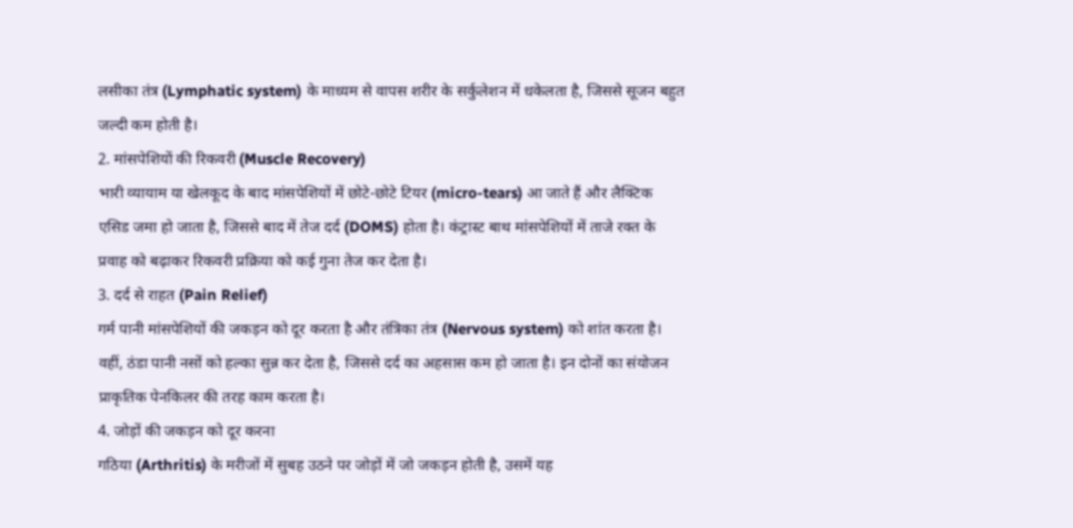लसीका तंत्र (Lymphatic system) के माध्यम से वापस शरीर के सर्कुलेशन में धकेलता है, जिससे सूजन बहुत जल्दी कम होती है।
2. मांसपेशियों की रिकवरी (Muscle Recovery)
भारी व्यायाम या खेलकूद के बाद मांसपेशियों में छोटे-छोटे टियर (micro-tears) आ जाते हैं और लैक्टिक एसिड जमा हो जाता है, जिससे बाद में तेज दर्द (DOMS) होता है। कंट्रास्ट बाथ मांसपेशियों में ताजे रक्त के प्रवाह को बढ़ाकर रिकवरी प्रक्रिया को कई गुना तेज कर देता है।
3. दर्द से राहत (Pain Relief)
गर्म पानी मांसपेशियों की जकड़न को दूर करता है और तंत्रिका तंत्र (Nervous system) को शांत करता है। वहीं, ठंडा पानी नसों को हल्का सुन्न कर देता है, जिससे दर्द का अहसास कम हो जाता है। इन दोनों का संयोजन प्राकृतिक पेनकिलर की तरह काम करता है।
4. जोड़ों की जकड़न को दूर करना
गठिया (Arthritis) के मरीजों में सुबह उठने पर जोड़ों में जो जकड़न होती है, उसमें यह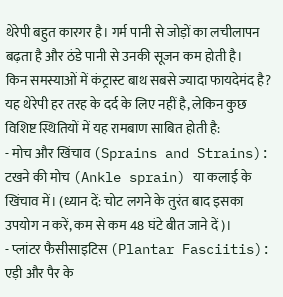थेरेपी बहुत कारगर है। गर्म पानी से जोड़ों का लचीलापन बढ़ता है और ठंडे पानी से उनकी सूजन कम होती है।
किन समस्याओं में कंट्रास्ट बाथ सबसे ज्यादा फायदेमंद है?
यह थेरेपी हर तरह के दर्द के लिए नहीं है, लेकिन कुछ विशिष्ट स्थितियों में यह रामबाण साबित होती है:
- मोच और खिंचाव (Sprains and Strains): टखने की मोच (Ankle sprain) या कलाई के खिंचाव में। (ध्यान दें: चोट लगने के तुरंत बाद इसका उपयोग न करें, कम से कम 48 घंटे बीत जाने दें)।
- प्लांटर फैसीसाइटिस (Plantar Fasciitis): एड़ी और पैर के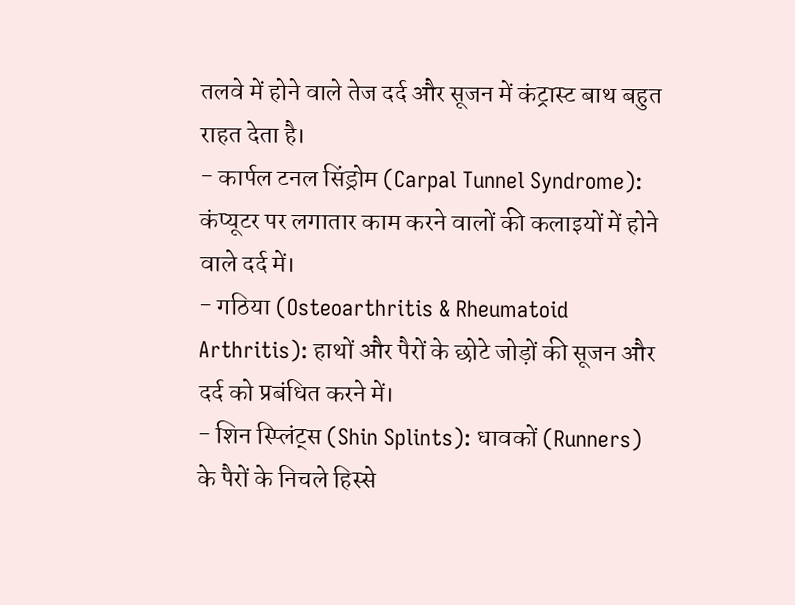तलवे में होने वाले तेज दर्द और सूजन में कंट्रास्ट बाथ बहुत राहत देता है।
- कार्पल टनल सिंड्रोम (Carpal Tunnel Syndrome): कंप्यूटर पर लगातार काम करने वालों की कलाइयों में होने वाले दर्द में।
- गठिया (Osteoarthritis & Rheumatoid Arthritis): हाथों और पैरों के छोटे जोड़ों की सूजन और दर्द को प्रबंधित करने में।
- शिन स्प्लिंट्स (Shin Splints): धावकों (Runners) के पैरों के निचले हिस्से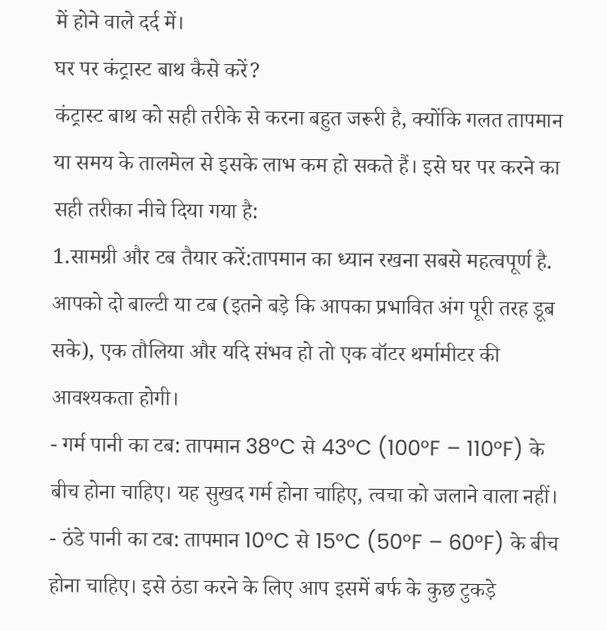में होने वाले दर्द में।
घर पर कंट्रास्ट बाथ कैसे करें?
कंट्रास्ट बाथ को सही तरीके से करना बहुत जरूरी है, क्योंकि गलत तापमान या समय के तालमेल से इसके लाभ कम हो सकते हैं। इसे घर पर करने का सही तरीका नीचे दिया गया है:
1.सामग्री और टब तैयार करें:तापमान का ध्यान रखना सबसे महत्वपूर्ण है.
आपको दो बाल्टी या टब (इतने बड़े कि आपका प्रभावित अंग पूरी तरह डूब सके), एक तौलिया और यदि संभव हो तो एक वॉटर थर्मामीटर की आवश्यकता होगी।
- गर्म पानी का टब: तापमान 38°C से 43°C (100°F – 110°F) के बीच होना चाहिए। यह सुखद गर्म होना चाहिए, त्वचा को जलाने वाला नहीं।
- ठंडे पानी का टब: तापमान 10°C से 15°C (50°F – 60°F) के बीच होना चाहिए। इसे ठंडा करने के लिए आप इसमें बर्फ के कुछ टुकड़े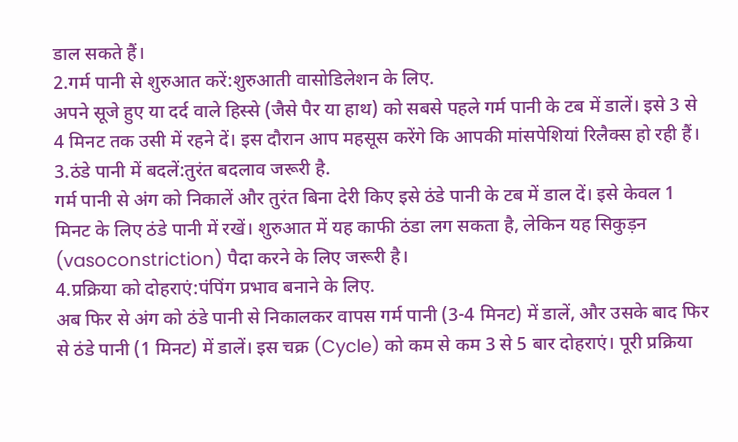डाल सकते हैं।
2.गर्म पानी से शुरुआत करें:शुरुआती वासोडिलेशन के लिए.
अपने सूजे हुए या दर्द वाले हिस्से (जैसे पैर या हाथ) को सबसे पहले गर्म पानी के टब में डालें। इसे 3 से 4 मिनट तक उसी में रहने दें। इस दौरान आप महसूस करेंगे कि आपकी मांसपेशियां रिलैक्स हो रही हैं।
3.ठंडे पानी में बदलें:तुरंत बदलाव जरूरी है.
गर्म पानी से अंग को निकालें और तुरंत बिना देरी किए इसे ठंडे पानी के टब में डाल दें। इसे केवल 1 मिनट के लिए ठंडे पानी में रखें। शुरुआत में यह काफी ठंडा लग सकता है, लेकिन यह सिकुड़न (vasoconstriction) पैदा करने के लिए जरूरी है।
4.प्रक्रिया को दोहराएं:पंपिंग प्रभाव बनाने के लिए.
अब फिर से अंग को ठंडे पानी से निकालकर वापस गर्म पानी (3-4 मिनट) में डालें, और उसके बाद फिर से ठंडे पानी (1 मिनट) में डालें। इस चक्र (Cycle) को कम से कम 3 से 5 बार दोहराएं। पूरी प्रक्रिया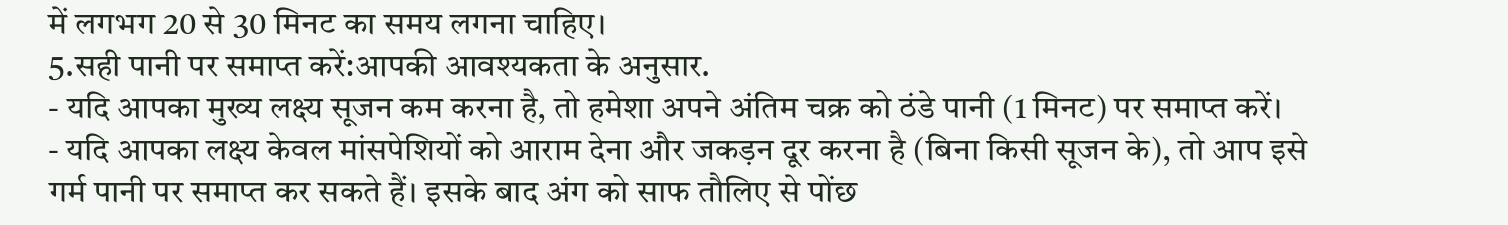में लगभग 20 से 30 मिनट का समय लगना चाहिए।
5.सही पानी पर समाप्त करें:आपकी आवश्यकता के अनुसार.
- यदि आपका मुख्य लक्ष्य सूजन कम करना है, तो हमेशा अपने अंतिम चक्र को ठंडे पानी (1 मिनट) पर समाप्त करें।
- यदि आपका लक्ष्य केवल मांसपेशियों को आराम देना और जकड़न दूर करना है (बिना किसी सूजन के), तो आप इसे गर्म पानी पर समाप्त कर सकते हैं। इसके बाद अंग को साफ तौलिए से पोंछ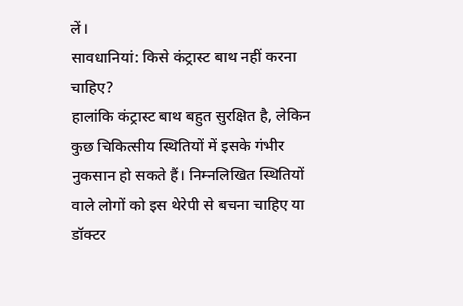लें।
सावधानियां: किसे कंट्रास्ट बाथ नहीं करना चाहिए?
हालांकि कंट्रास्ट बाथ बहुत सुरक्षित है, लेकिन कुछ चिकित्सीय स्थितियों में इसके गंभीर नुकसान हो सकते हैं। निम्नलिखित स्थितियों वाले लोगों को इस थेरेपी से बचना चाहिए या डॉक्टर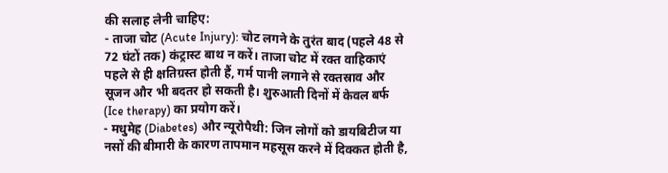की सलाह लेनी चाहिए:
- ताजा चोट (Acute Injury): चोट लगने के तुरंत बाद (पहले 48 से 72 घंटों तक) कंट्रास्ट बाथ न करें। ताजा चोट में रक्त वाहिकाएं पहले से ही क्षतिग्रस्त होती हैं, गर्म पानी लगाने से रक्तस्राव और सूजन और भी बदतर हो सकती है। शुरुआती दिनों में केवल बर्फ (Ice therapy) का प्रयोग करें।
- मधुमेह (Diabetes) और न्यूरोपैथी: जिन लोगों को डायबिटीज या नसों की बीमारी के कारण तापमान महसूस करने में दिक्कत होती है,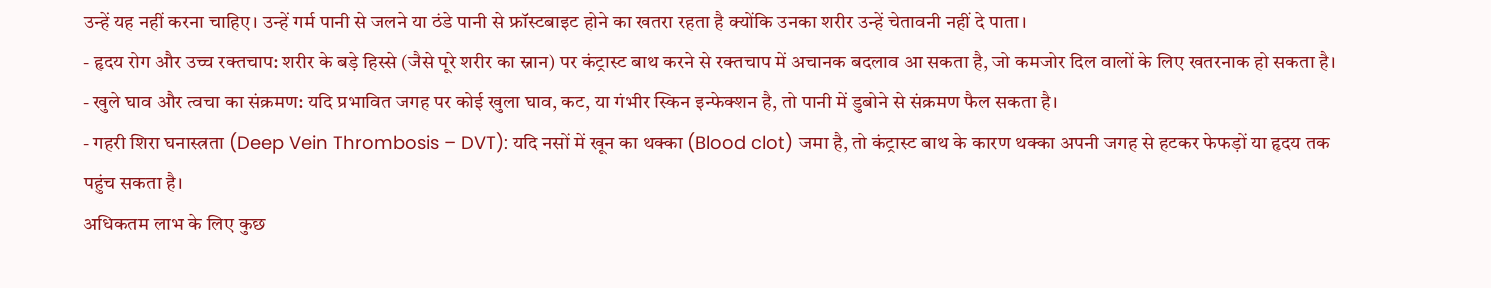उन्हें यह नहीं करना चाहिए। उन्हें गर्म पानी से जलने या ठंडे पानी से फ्रॉस्टबाइट होने का खतरा रहता है क्योंकि उनका शरीर उन्हें चेतावनी नहीं दे पाता।
- हृदय रोग और उच्च रक्तचाप: शरीर के बड़े हिस्से (जैसे पूरे शरीर का स्नान) पर कंट्रास्ट बाथ करने से रक्तचाप में अचानक बदलाव आ सकता है, जो कमजोर दिल वालों के लिए खतरनाक हो सकता है।
- खुले घाव और त्वचा का संक्रमण: यदि प्रभावित जगह पर कोई खुला घाव, कट, या गंभीर स्किन इन्फेक्शन है, तो पानी में डुबोने से संक्रमण फैल सकता है।
- गहरी शिरा घनास्त्रता (Deep Vein Thrombosis – DVT): यदि नसों में खून का थक्का (Blood clot) जमा है, तो कंट्रास्ट बाथ के कारण थक्का अपनी जगह से हटकर फेफड़ों या हृदय तक पहुंच सकता है।
अधिकतम लाभ के लिए कुछ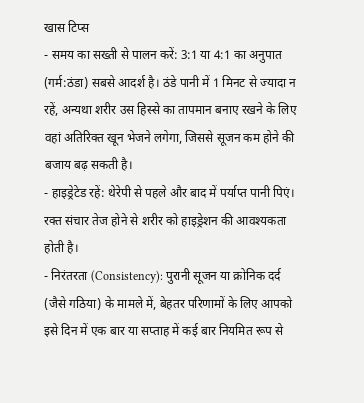खास टिप्स
- समय का सख्ती से पालन करें: 3:1 या 4:1 का अनुपात (गर्म:ठंडा) सबसे आदर्श है। ठंडे पानी में 1 मिनट से ज्यादा न रहें, अन्यथा शरीर उस हिस्से का तापमान बनाए रखने के लिए वहां अतिरिक्त खून भेजने लगेगा, जिससे सूजन कम होने की बजाय बढ़ सकती है।
- हाइड्रेटेड रहें: थेरेपी से पहले और बाद में पर्याप्त पानी पिएं। रक्त संचार तेज होने से शरीर को हाइड्रेशन की आवश्यकता होती है।
- निरंतरता (Consistency): पुरानी सूजन या क्रोनिक दर्द (जैसे गठिया) के मामले में, बेहतर परिणामों के लिए आपको इसे दिन में एक बार या सप्ताह में कई बार नियमित रूप से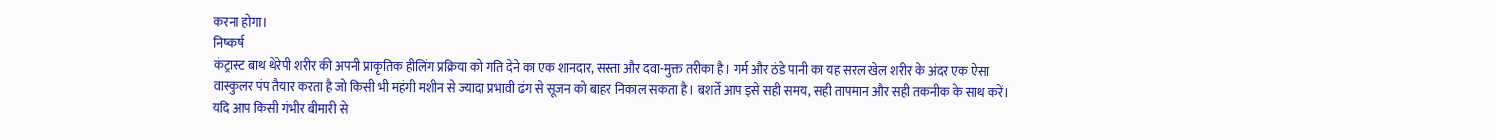करना होगा।
निष्कर्ष
कंट्रास्ट बाथ थेरेपी शरीर की अपनी प्राकृतिक हीलिंग प्रक्रिया को गति देने का एक शानदार, सस्ता और दवा-मुक्त तरीका है। गर्म और ठंडे पानी का यह सरल खेल शरीर के अंदर एक ऐसा वास्कुलर पंप तैयार करता है जो किसी भी महंगी मशीन से ज्यादा प्रभावी ढंग से सूजन को बाहर निकाल सकता है। बशर्ते आप इसे सही समय, सही तापमान और सही तकनीक के साथ करें। यदि आप किसी गंभीर बीमारी से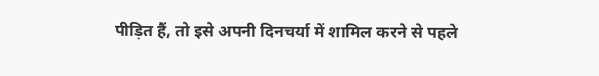पीड़ित हैं, तो इसे अपनी दिनचर्या में शामिल करने से पहले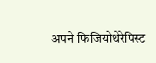अपने फिजियोथेरेपिस्ट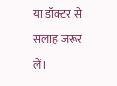या डॉक्टर से सलाह जरूर लें।